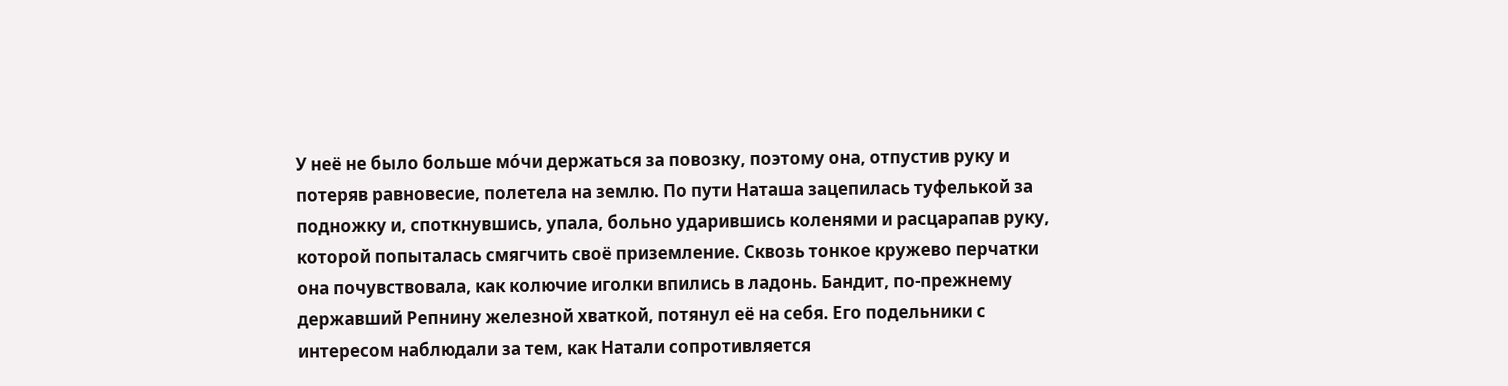У неё не было больше мо́чи держаться за повозку, поэтому она, отпустив руку и потеряв равновесие, полетела на землю. По пути Наташа зацепилась туфелькой за подножку и, споткнувшись, упала, больно ударившись коленями и расцарапав руку, которой попыталась смягчить своё приземление. Сквозь тонкое кружево перчатки она почувствовала, как колючие иголки впились в ладонь. Бандит, по-прежнему державший Репнину железной хваткой, потянул её на себя. Его подельники с интересом наблюдали за тем, как Натали сопротивляется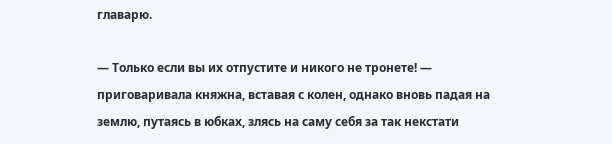главарю.

— Только если вы их отпустите и никого не тронете! — приговаривала княжна, вставая с колен, однако вновь падая на землю, путаясь в юбках, злясь на саму себя за так некстати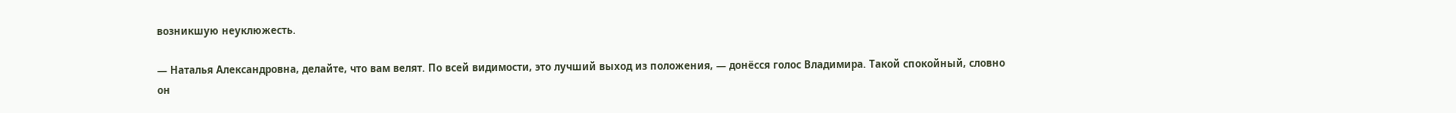возникшую неуклюжесть.

— Наталья Александровна, делайте, что вам велят. По всей видимости, это лучший выход из положения, — донёсся голос Владимира. Такой спокойный, словно он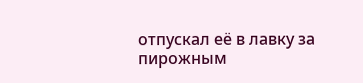отпускал её в лавку за пирожным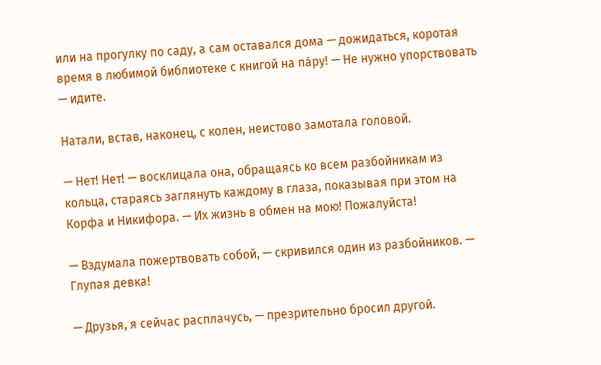или на прогулку по саду, а сам оставался дома — дожидаться, коротая время в любимой библиотеке с книгой на па́ру! — Не нужно упорствовать — идите.

Натали, встав, наконец, с колен, неистово замотала головой.

— Нет! Нет! — восклицала она, обращаясь ко всем разбойникам из кольца, стараясь заглянуть каждому в глаза, показывая при этом на Корфа и Никифора. — Их жизнь в обмен на мою! Пожалуйста!

— Вздумала пожертвовать собой, — скривился один из разбойников. — Глупая девка!

— Друзья, я сейчас расплачусь, — презрительно бросил другой.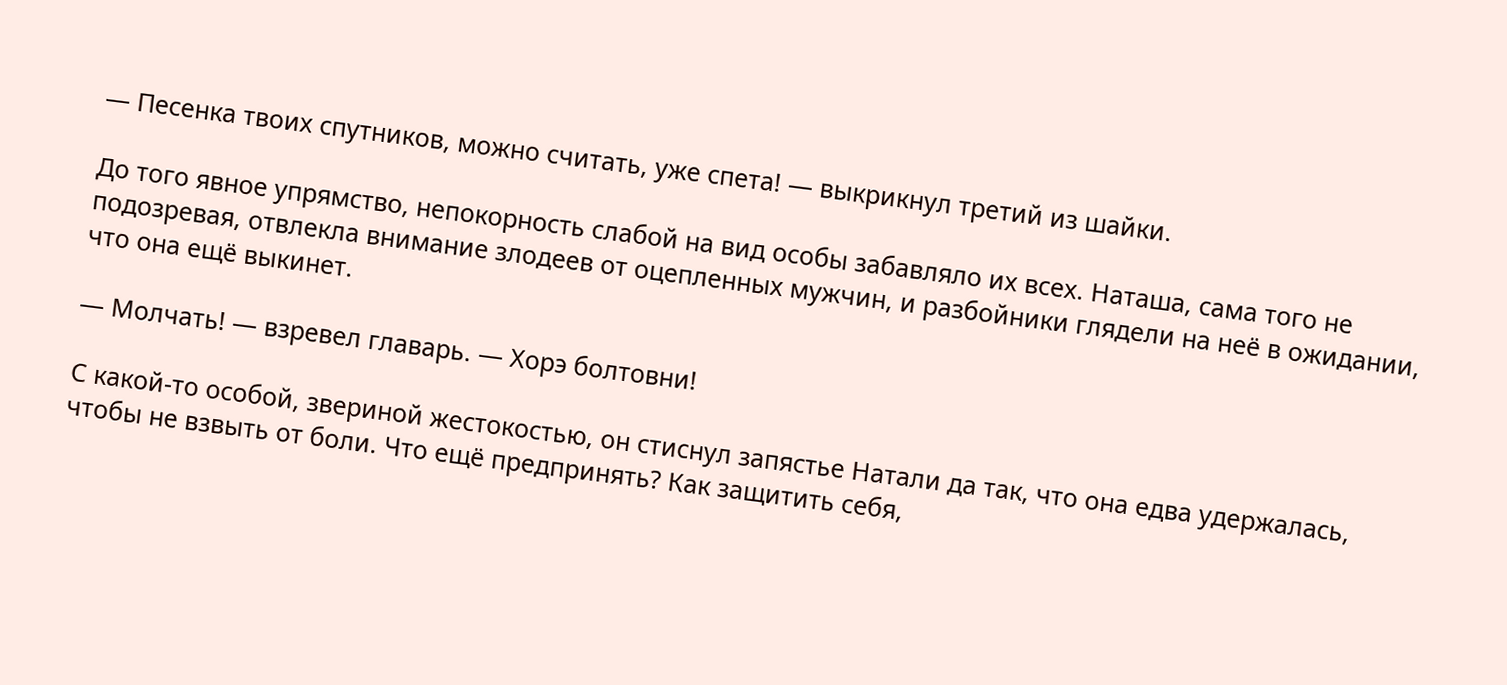— Песенка твоих спутников, можно считать, уже спета! — выкрикнул третий из шайки.

До того явное упрямство, непокорность слабой на вид особы забавляло их всех. Наташа, сама того не подозревая, отвлекла внимание злодеев от оцепленных мужчин, и разбойники глядели на неё в ожидании, что она ещё выкинет.

— Молчать! — взревел главарь. — Хорэ болтовни!

С какой-то особой, звериной жестокостью, он стиснул запястье Натали да так, что она едва удержалась, чтобы не взвыть от боли. Что ещё предпринять? Как защитить себя,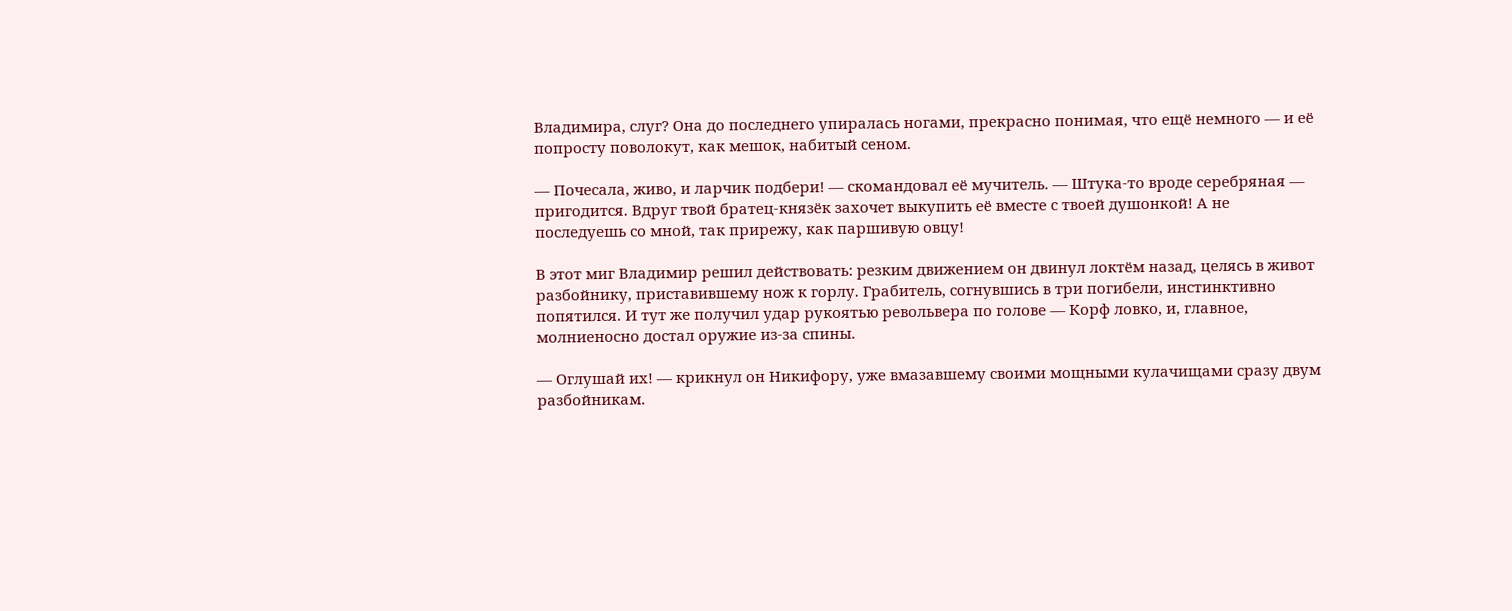Владимира, слуг? Она до последнего упиралась ногами, прекрасно понимая, что ещё немного — и её попросту поволокут, как мешок, набитый сеном.

— Почесала, живо, и ларчик подбери! — скомандовал её мучитель. — Штука-то вроде серебряная — пригодится. Вдруг твой братец-князёк захочет выкупить её вместе с твоей душонкой! А не последуешь со мной, так прирежу, как паршивую овцу!

В этот миг Владимир решил действовать: резким движением он двинул локтём назад, целясь в живот разбойнику, приставившему нож к горлу. Грабитель, согнувшись в три погибели, инстинктивно попятился. И тут же получил удар рукоятью револьвера по голове — Корф ловко, и, главное, молниеносно достал оружие из-за спины.

— Оглушай их! — крикнул он Никифору, уже вмазавшему своими мощными кулачищами сразу двум разбойникам.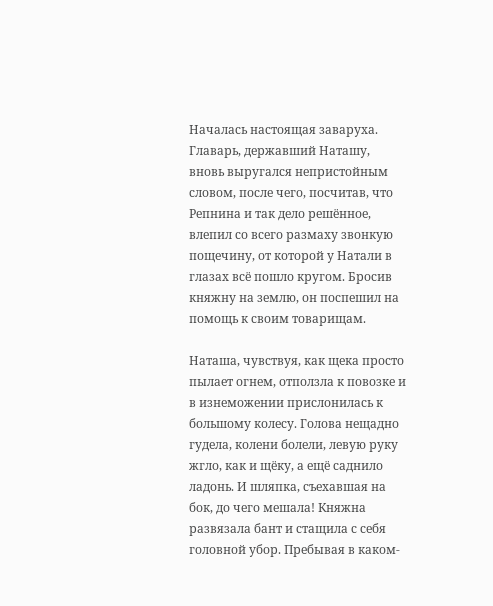Началась настоящая заваруха. Главарь, державший Наташу, вновь выругался непристойным словом, после чего, посчитав, что Репнина и так дело решённое, влепил со всего размаху звонкую пощечину, от которой у Натали в глазах всё пошло кругом. Бросив княжну на землю, он поспешил на помощь к своим товарищам.

Наташа, чувствуя, как щека просто пылает огнем, отползла к повозке и в изнеможении прислонилась к большому колесу. Голова нещадно гудела, колени болели, левую руку жгло, как и щёку, а ещё саднило ладонь. И шляпка, съехавшая на бок, до чего мешала! Княжна развязала бант и стащила с себя головной убор. Пребывая в каком-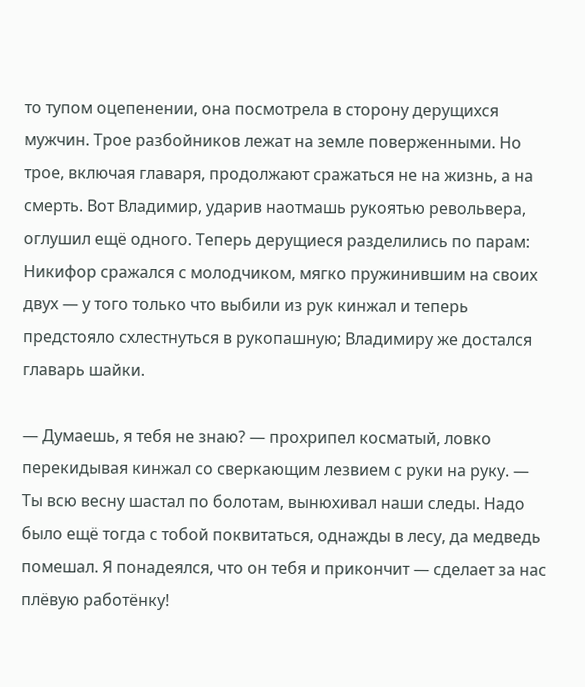то тупом оцепенении, она посмотрела в сторону дерущихся мужчин. Трое разбойников лежат на земле поверженными. Но трое, включая главаря, продолжают сражаться не на жизнь, а на смерть. Вот Владимир, ударив наотмашь рукоятью револьвера, оглушил ещё одного. Теперь дерущиеся разделились по парам: Никифор сражался с молодчиком, мягко пружинившим на своих двух — у того только что выбили из рук кинжал и теперь предстояло схлестнуться в рукопашную; Владимиру же достался главарь шайки.

— Думаешь, я тебя не знаю? — прохрипел косматый, ловко перекидывая кинжал со сверкающим лезвием с руки на руку. — Ты всю весну шастал по болотам, вынюхивал наши следы. Надо было ещё тогда с тобой поквитаться, однажды в лесу, да медведь помешал. Я понадеялся, что он тебя и прикончит — сделает за нас плёвую работёнку!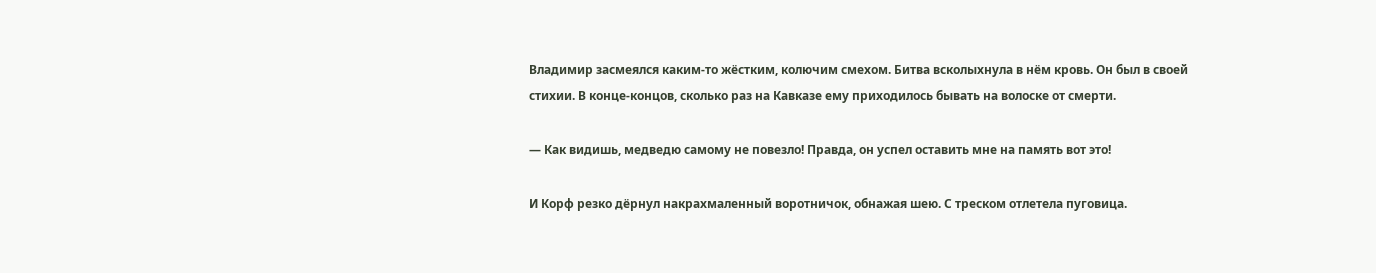Владимир засмеялся каким-то жёстким, колючим смехом. Битва всколыхнула в нём кровь. Он был в своей стихии. В конце-концов, сколько раз на Кавказе ему приходилось бывать на волоске от смерти.

— Как видишь, медведю самому не повезло! Правда, он успел оставить мне на память вот это!

И Корф резко дёрнул накрахмаленный воротничок, обнажая шею. С треском отлетела пуговица.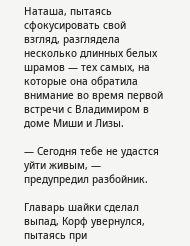Наташа, пытаясь сфокусировать свой взгляд, разглядела несколько длинных белых шрамов — тех самых, на которые она обратила внимание во время первой встречи с Владимиром в доме Миши и Лизы.

— Сегодня тебе не удастся уйти живым, — предупредил разбойник.

Главарь шайки сделал выпад, Корф увернулся, пытаясь при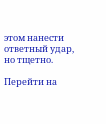этом нанести ответный удар, но тщетно.

Перейти на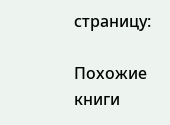страницу:

Похожие книги